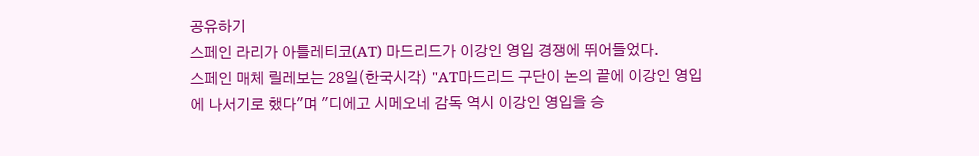공유하기
스페인 라리가 아틀레티코(AT) 마드리드가 이강인 영입 경쟁에 뛰어들었다.
스페인 매체 릴레보는 28일(한국시각) "AT마드리드 구단이 논의 끝에 이강인 영입에 나서기로 했다"며 "디에고 시메오네 감독 역시 이강인 영입을 승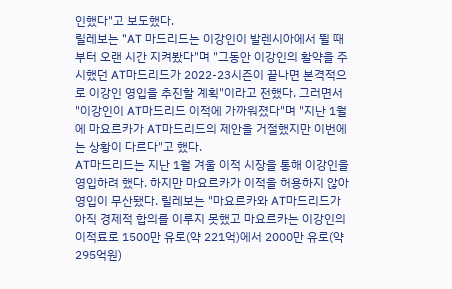인했다"고 보도했다.
릴레보는 "AT 마드리드는 이강인이 발렌시아에서 뛸 때부터 오랜 시간 지켜봤다"며 "그동안 이강인의 활약을 주시했던 AT마드리드가 2022-23시즌이 끝나면 본격적으로 이강인 영입을 추진할 계획"이라고 전했다. 그러면서 "이강인이 AT마드리드 이적에 가까워졌다"며 "지난 1월에 마요르카가 AT마드리드의 제안을 거절했지만 이번에는 상황이 다르다"고 했다.
AT마드리드는 지난 1월 겨울 이적 시장을 통해 이강인을 영입하려 했다. 하지만 마요르카가 이적을 허용하지 않아 영입이 무산됐다. 릴레보는 "마요르카와 AT마드리드가 아직 경제적 합의를 이루지 못했고 마요르카는 이강인의 이적료로 1500만 유로(약 221억)에서 2000만 유로(약 295억원)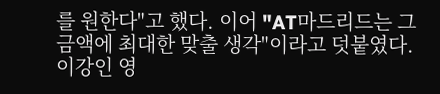를 원한다"고 했다. 이어 "AT마드리드는 그 금액에 최대한 맞출 생각"이라고 덧붙였다.
이강인 영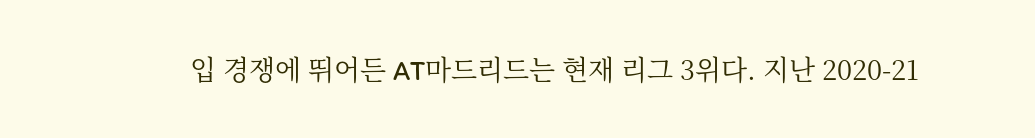입 경쟁에 뛰어든 AT마드리드는 현재 리그 3위다. 지난 2020-21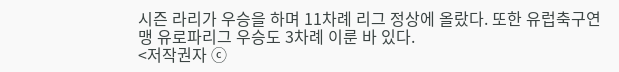시즌 라리가 우승을 하며 11차례 리그 정상에 올랐다. 또한 유럽축구연맹 유로파리그 우승도 3차례 이룬 바 있다.
<저작권자 ⓒ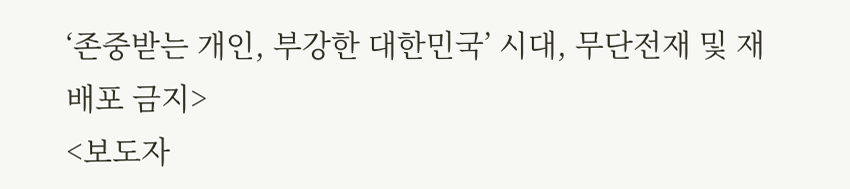‘존중받는 개인, 부강한 대한민국’ 시대, 무단전재 및 재배포 금지>
<보도자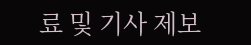료 및 기사 제보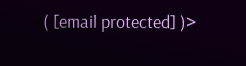( [email protected] )>